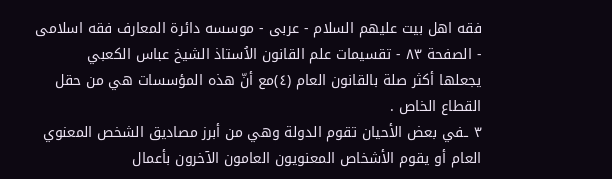فقه اهل بیت علیهم السلام - عربی - موسسه دائرة المعارف فقه اسلامی - الصفحة ٨٣ - تقسيمات علم القانون الاُستاذ الشيخ عباس الكعبي
يجعلها أكثر صلة بالقانون العام (٤)مع أنّ هذه المؤسسات هي من حقل القطاع الخاص .
٣ ـفي بعض الأحيان تقوم الدولة وهي من أبرز مصاديق الشخص المعنوي العام أو يقوم الأشخاص المعنويون العامون الآخرون بأعمال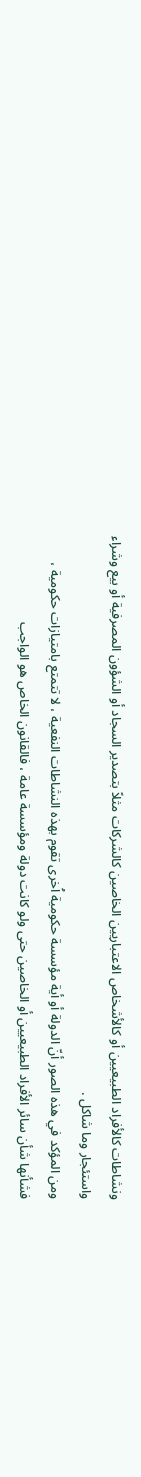ونشاطات كالأفراد الطبيعيين أو كالأشخاص الاعتباريين الخاصين كالشركات مثلاً بتصدير السجاد أو الشؤون المصرفية أو بيع وشراء واستئجار وما شاكل .
ومن المؤكد في هذه الصور أنّ الدولة أو أية مؤسسة حكومية اُخرى تقوم بهذه النشاطات النفعية ، لا تتمتع بامتيازات حكومية ، فشأنها شأن سائر الأفراد الطبيعيين أو الخاصين حتى ولو كانت دولة ومؤسسة عامة ، فالقانون الخاص هو الواجب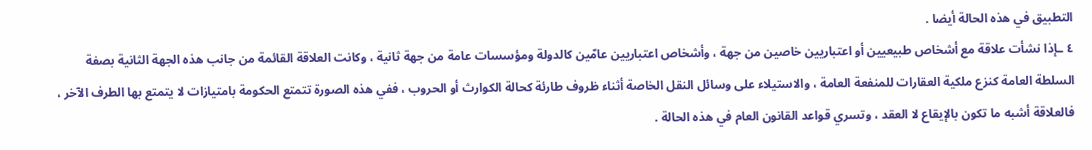التطبيق في هذه الحالة أيضا .
٤ ـإذا نشأت علاقة مع أشخاص طبيعيين أو اعتباريين خاصين من جهة ، وأشخاص اعتباريين عامّين كالدولة ومؤسسات عامة من جهة ثانية ، وكانت العلاقة القائمة من جانب هذه الجهة الثانية بصفة السلطة العامة كنزع ملكية العقارات للمنفعة العامة ، والاستيلاء على وسائل النقل الخاصة أثناء ظروف طارئة كحالة الكوارث أو الحروب ، ففي هذه الصورة تتمتع الحكومة بامتيازات لا يتمتع بها الطرف الآخر ، فالعلاقة أشبه ما تكون بالإيقاع لا العقد ، وتسري قواعد القانون العام في هذه الحالة .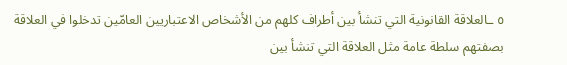٥ ـالعلاقة القانونية التي تنشأ بين أطراف كلهم من الأشخاص الاعتباريين العامّين تدخلوا في العلاقة بصفتهم سلطة عامة مثل العلاقة التي تنشأ بين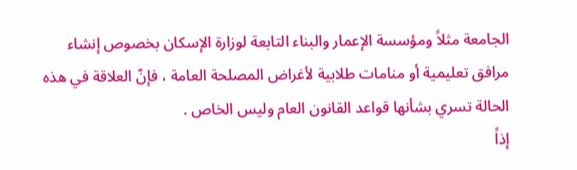الجامعة مثلاً ومؤسسة الإعمار والبناء التابعة لوزارة الإسكان بخصوص إنشاء مرافق تعليمية أو منامات طلابية لأغراض المصلحة العامة ، فإنّ العلاقة في هذه الحالة تسري بشأنها قواعد القانون العام وليس الخاص .
إذاً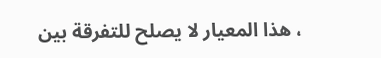، هذا المعيار لا يصلح للتفرقة بين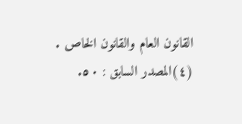القانون العام والقانون الخاص .
(٤)المصدر السابق : ٥٠.